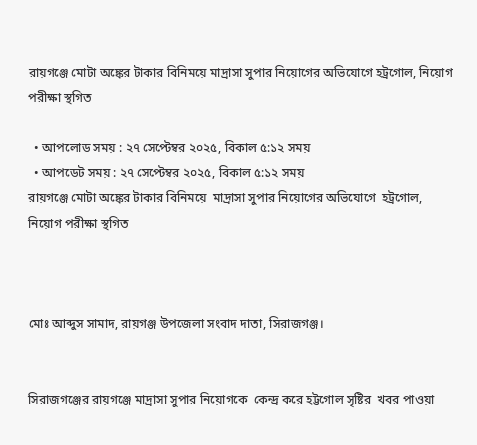রায়গঞ্জে মোটা অঙ্কের টাকার বিনিময়ে মাদ্রাসা সুপার নিয়োগের অভিযোগে হট্রগোল, নিয়োগ পরীক্ষা স্থগিত

  • আপলোড সময় : ২৭ সেপ্টেম্বর ২০২৫, বিকাল ৫:১২ সময়
  • আপডেট সময় : ২৭ সেপ্টেম্বর ২০২৫, বিকাল ৫:১২ সময়
রায়গঞ্জে মোটা অঙ্কের টাকার বিনিময়ে  মাদ্রাসা সুপার নিয়োগের অভিযোগে  হট্রগোল,   নিয়োগ পরীক্ষা স্থগিত



মোঃ আব্দুস সামাদ, রায়গঞ্জ উপজেলা সংবাদ দাতা, সিরাজগঞ্জ।


সিরাজগঞ্জের রায়গঞ্জে মাদ্রাসা সুপার নিয়োগকে  কেন্দ্র করে হট্টগোল সৃষ্টির  খবর পাওয়া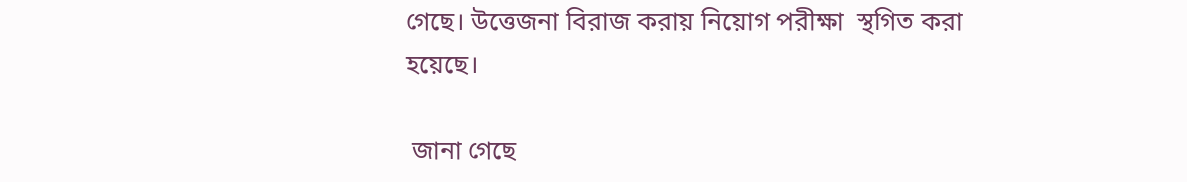গেছে। উত্তেজনা বিরাজ করায় নিয়োগ পরীক্ষা  স্থগিত করা হয়েছে।

 জানা গেছে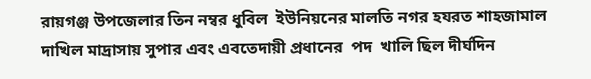রায়গঞ্জ উপজেলার তিন নম্বর ধুবিল  ইউনিয়নের মালতি নগর হযরত শাহজামাল দাখিল মাদ্রাসায় সুপার এবং এবতেদায়ী প্রধানের  পদ  খালি ছিল দীর্ঘদিন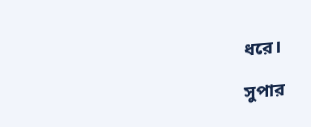ধরে।

সুপার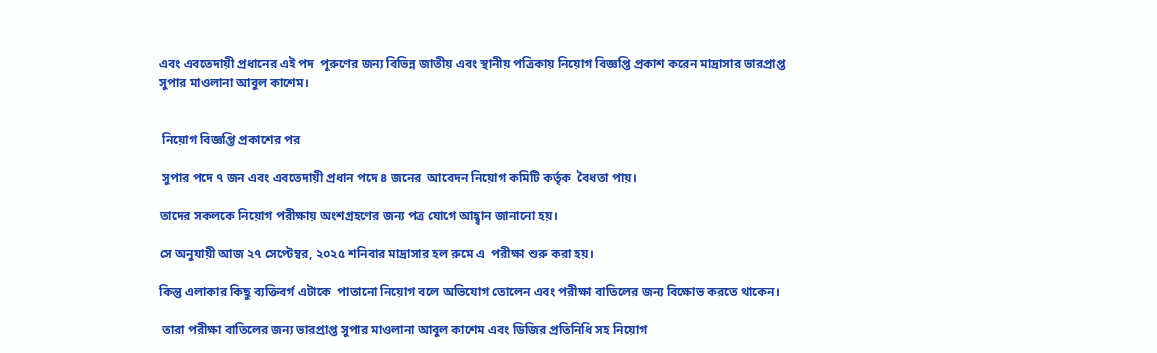এবং এবতেদায়ী প্রধানের এই পদ  পূরুণের জন্য বিভিন্ন জাতীয় এবং স্থানীয় পত্রিকায় নিয়োগ বিজ্ঞপ্তি প্রকাশ করেন মাদ্রাসার ভারপ্রাপ্ত সুপার মাওলানা আবুল কাশেম।


 নিয়োগ বিজ্ঞপ্তি প্রকাশের পর

 সুপার পদে ৭ জন এবং এবতেদায়ী প্রধান পদে ৪ জনের  আবেদন নিয়োগ কমিটি কর্তৃক  বৈধতা পায়।

তাদের সকলকে নিয়োগ পরীক্ষায় অংশগ্রহণের জন্য পত্র যোগে আহ্ব্বান জানানো হয়।

সে অনুযায়ী আজ ২৭ সেপ্টেম্বর, ২০২৫ শনিবার মাদ্রাসার হল রুমে এ  পরীক্ষা শুরু করা হয়।

কিন্তু এলাকার কিছু ব্যক্তিবর্গ এটাকে  পাতানো নিয়োগ বলে অভিযোগ তোলেন এবং পরীক্ষা বাতিলের জন্য বিক্ষোভ করতে থাকেন।

 তারা পরীক্ষা বাতিলের জন্য ভারপ্রাপ্ত সুপার মাওলানা আবুল কাশেম এবং ডিজির প্রতিনিধি সহ নিয়োগ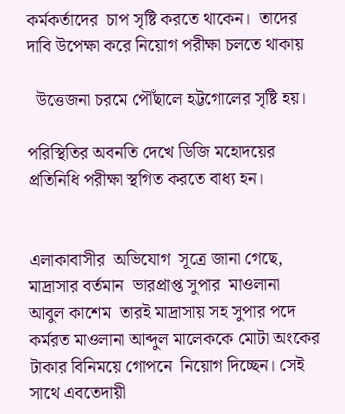কর্মকর্তাদের  চাপ সৃষ্টি করতে থাকেন।  তাদের দাবি উপেক্ষা করে নিয়োগ পরীক্ষা চলতে থাকায়

  উত্তেজনা চরমে পৌঁছালে হট্টগোলের সৃষ্টি হয়।

পরিস্থিতির অবনতি দেখে ডিজি মহোদয়ের প্রতিনিধি পরীক্ষা স্থগিত করতে বাধ্য হন।


এলাকাবাসীর  অভিযোগ  সূত্রে জানা গেছে, মাদ্রাসার বর্তমান  ভারপ্রাপ্ত সুপার  মাওলানা আবুল কাশেম  তারই মাদ্রাসায় সহ সুপার পদে কর্মরত মাওলানা আব্দুল মালেককে মোটা অংকের টাকার বিনিময়ে গোপনে  নিয়োগ দিচ্ছেন। সেই সাথে এবতেদায়ী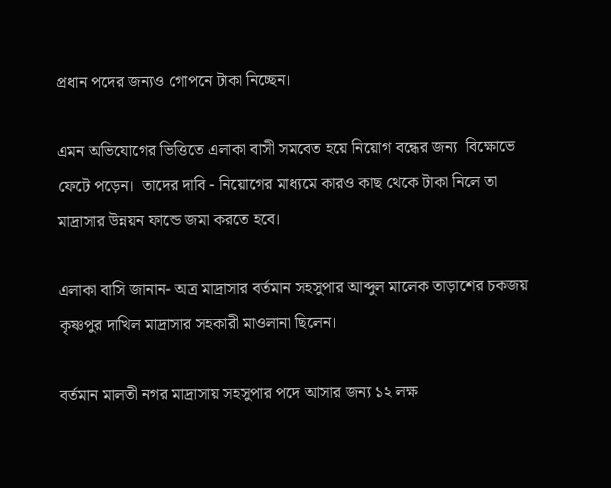প্রধান পদের জন্যও গোপনে টাকা নিচ্ছেন।

এমন অভিযোগের ভিত্তিতে এলাকা বাসী সমবেত হয়ে নিয়োগ বন্ধের জন্য  বিক্ষোভে ফেটে পড়েন।  তাদের দাবি - নিয়োগের মাধ্যমে কারও কাছ থেকে টাকা নিলে তা মাদ্রাসার উন্নয়ন ফান্ডে জমা করতে হবে।

এলাকা বাসি জানান- অত্র মাদ্রাসার বর্তমান সহসুপার আব্দুল মালেক তাড়াশের চকজয় কৃষ্ণপুর দাখিল মাদ্রাসার সহকারী মাওলানা ছিলেন।

বর্তমান মালতী নগর মাদ্রাসায় সহসুপার পদে আসার জন্য ১২ লক্ষ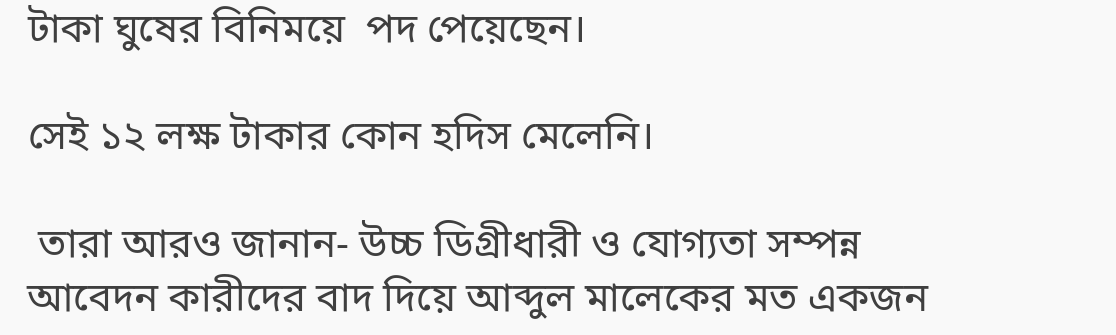টাকা ঘুষের বিনিময়ে  পদ পেয়েছেন।

সেই ১২ লক্ষ টাকার কোন হদিস মেলেনি।

 তারা আরও জানান- উচ্চ ডিগ্রীধারী ও যোগ্যতা সম্পন্ন  আবেদন কারীদের বাদ দিয়ে আব্দুল মালেকের মত একজন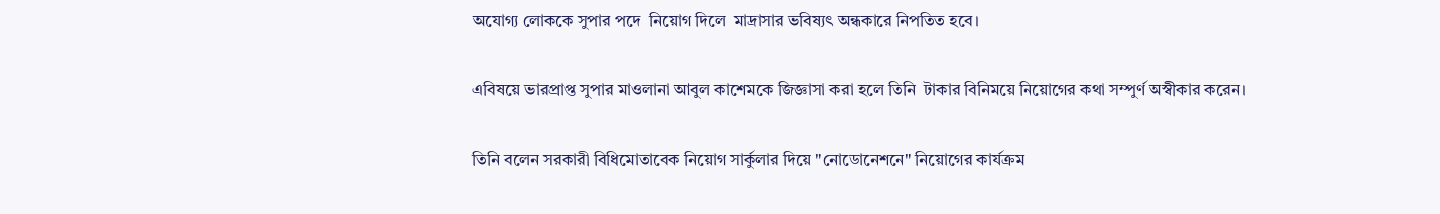অযোগ্য লোককে সুপার পদে  নিয়োগ দিলে  মাদ্রাসার ভবিষ্যৎ অন্ধকারে নিপতিত হবে।

এবিষয়ে ভারপ্রাপ্ত সুপার মাওলানা আবুল কাশেমকে জিজ্ঞাসা করা হলে তিনি  টাকার বিনিময়ে নিয়োগের কথা সম্পুর্ণ অস্বীকার করেন।

তিনি বলেন সরকারী বিধিমোতাবেক নিয়োগ সার্কুলার দিয়ে "নোডোনেশনে" নিয়োগের কার্যক্রম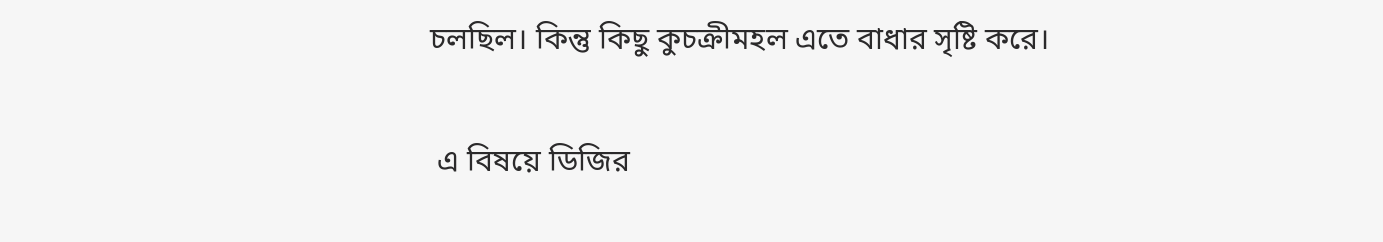চলছিল। কিন্তু কিছু কুচক্রীমহল এতে বাধার সৃষ্টি করে।

 এ বিষয়ে ডিজির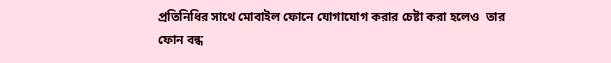প্রতিনিধির সাথে মোবাইল ফোনে যোগাযোগ করার চেষ্টা করা হলেও  তার ফোন বন্ধ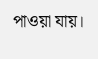পাওয়া যায়।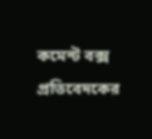কমেন্ট বক্স
প্রতিবেদকের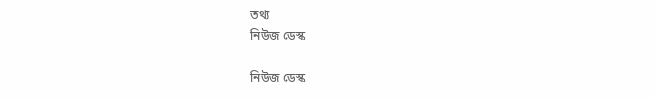তথ্য
নিউজ ডেস্ক

নিউজ ডেস্ক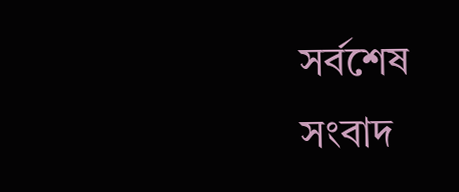সর্বশেষ সংবাদ